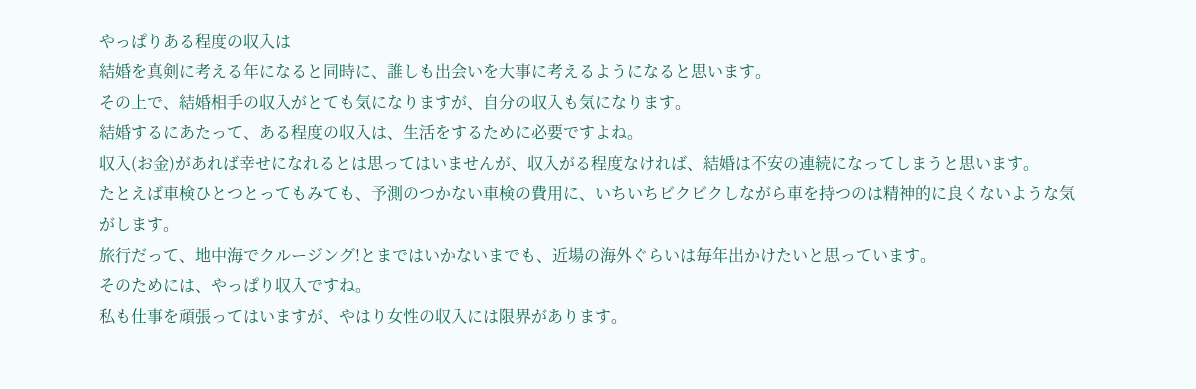やっぱりある程度の収入は
結婚を真剣に考える年になると同時に、誰しも出会いを大事に考えるようになると思います。
その上で、結婚相手の収入がとても気になりますが、自分の収入も気になります。
結婚するにあたって、ある程度の収入は、生活をするために必要ですよね。
収入(お金)があれば幸せになれるとは思ってはいませんが、収入がる程度なければ、結婚は不安の連続になってしまうと思います。
たとえば車検ひとつとってもみても、予測のつかない車検の費用に、いちいちビクビクしながら車を持つのは精神的に良くないような気がします。
旅行だって、地中海でクルージング!とまではいかないまでも、近場の海外ぐらいは毎年出かけたいと思っています。
そのためには、やっぱり収入ですね。
私も仕事を頑張ってはいますが、やはり女性の収入には限界があります。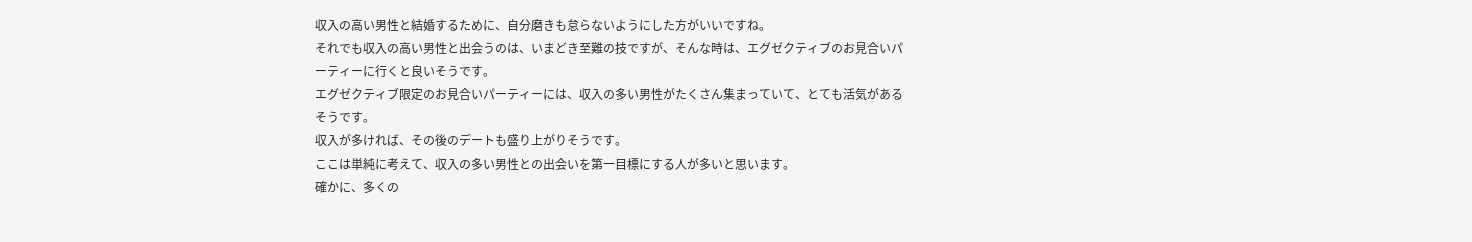収入の高い男性と結婚するために、自分磨きも怠らないようにした方がいいですね。
それでも収入の高い男性と出会うのは、いまどき至難の技ですが、そんな時は、エグゼクティブのお見合いパーティーに行くと良いそうです。
エグゼクティブ限定のお見合いパーティーには、収入の多い男性がたくさん集まっていて、とても活気があるそうです。
収入が多ければ、その後のデートも盛り上がりそうです。
ここは単純に考えて、収入の多い男性との出会いを第一目標にする人が多いと思います。
確かに、多くの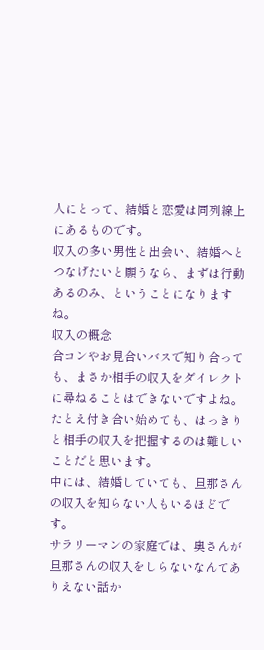人にとって、結婚と恋愛は同列線上にあるものです。
収入の多い男性と出会い、結婚へとつなげたいと願うなら、まずは行動あるのみ、ということになりますね。
収入の概念
合コンやお見合いバスで知り合っても、まさか相手の収入をダイレクトに尋ねることはできないですよね。
たとえ付き合い始めても、はっきりと相手の収入を把握するのは難しいことだと思います。
中には、結婚していても、旦那さんの収入を知らない人もいるほどです。
サラリーマンの家庭では、奥さんが旦那さんの収入をしらないなんてありえない話か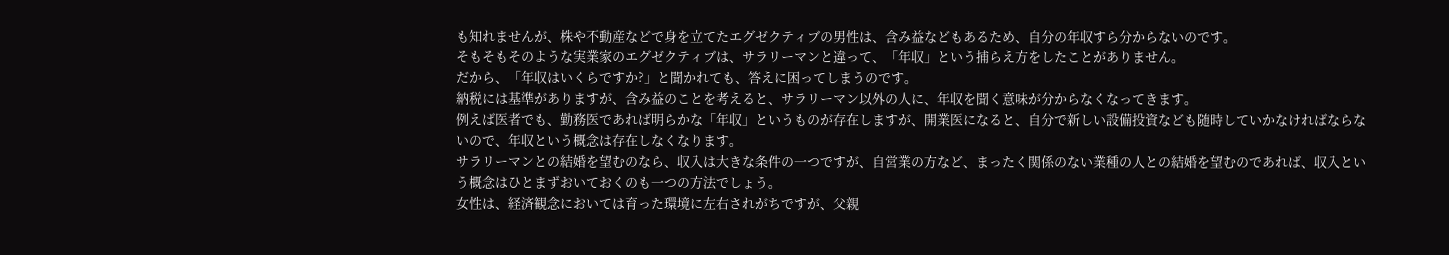も知れませんが、株や不動産などで身を立てたエグゼクティブの男性は、含み益などもあるため、自分の年収すら分からないのです。
そもそもそのような実業家のエグゼクティブは、サラリーマンと違って、「年収」という捕らえ方をしたことがありません。
だから、「年収はいくらですか?」と聞かれても、答えに困ってしまうのです。
納税には基準がありますが、含み益のことを考えると、サラリーマン以外の人に、年収を聞く意味が分からなくなってきます。
例えば医者でも、勤務医であれば明らかな「年収」というものが存在しますが、開業医になると、自分で新しい設備投資なども随時していかなければならないので、年収という概念は存在しなくなります。
サラリーマンとの結婚を望むのなら、収入は大きな条件の一つですが、自営業の方など、まったく関係のない業種の人との結婚を望むのであれば、収入という概念はひとまずおいておくのも一つの方法でしょう。
女性は、経済観念においては育った環境に左右されがちですが、父親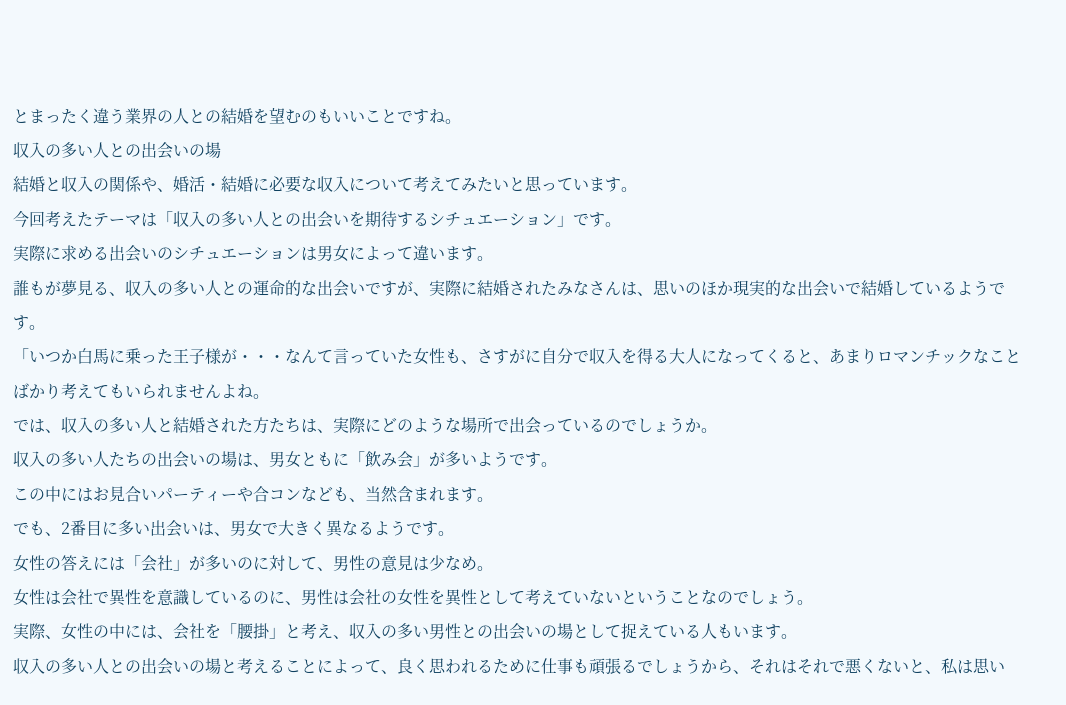とまったく違う業界の人との結婚を望むのもいいことですね。
収入の多い人との出会いの場
結婚と収入の関係や、婚活・結婚に必要な収入について考えてみたいと思っています。
今回考えたテーマは「収入の多い人との出会いを期待するシチュエーション」です。
実際に求める出会いのシチュエーションは男女によって違います。
誰もが夢見る、収入の多い人との運命的な出会いですが、実際に結婚されたみなさんは、思いのほか現実的な出会いで結婚しているようです。
「いつか白馬に乗った王子様が・・・なんて言っていた女性も、さすがに自分で収入を得る大人になってくると、あまりロマンチックなことばかり考えてもいられませんよね。
では、収入の多い人と結婚された方たちは、実際にどのような場所で出会っているのでしょうか。
収入の多い人たちの出会いの場は、男女ともに「飲み会」が多いようです。
この中にはお見合いパーティーや合コンなども、当然含まれます。
でも、2番目に多い出会いは、男女で大きく異なるようです。
女性の答えには「会社」が多いのに対して、男性の意見は少なめ。
女性は会社で異性を意識しているのに、男性は会社の女性を異性として考えていないということなのでしょう。
実際、女性の中には、会社を「腰掛」と考え、収入の多い男性との出会いの場として捉えている人もいます。
収入の多い人との出会いの場と考えることによって、良く思われるために仕事も頑張るでしょうから、それはそれで悪くないと、私は思い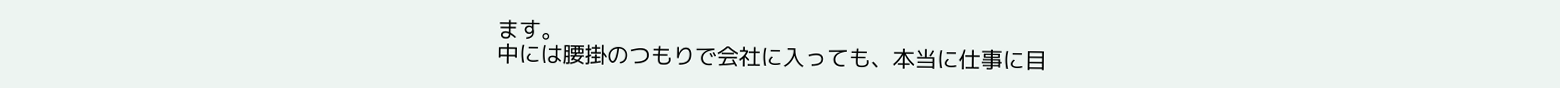ます。
中には腰掛のつもりで会社に入っても、本当に仕事に目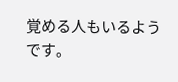覚める人もいるようです。